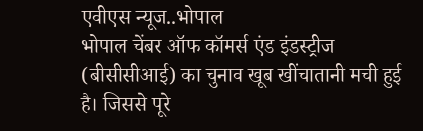एवीएस न्यूज..भोपाल
भोपाल चेंबर ऑफ कॉमर्स एंड इंडस्ट्रीज (बीसीसीआई) का चुनाव खूब खींचातानी मची हुई है। जिससे पूरे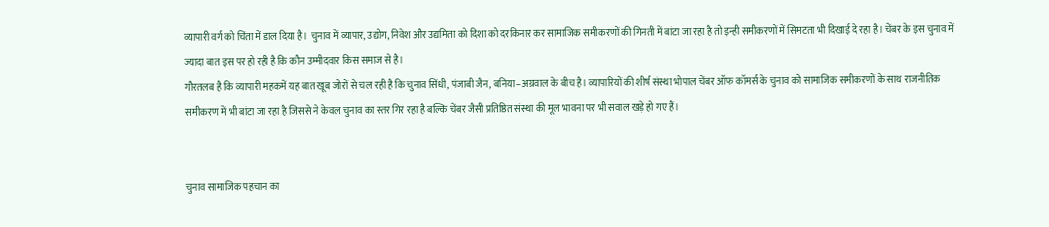व्यापारी वर्ग को चिंता में डाल दिया है।  चुनाव में व्यापार, उद्योग, निवेश और उद्यमिता को दिशा को दरकिनार कर सामाजिक समीकरणों की गिनती में बांटा जा रहा है तो इन्ही समीकरणों में सिमटता भी दिखाई दे रहा है। चेंबर के इस चुनाव में ज्यादा बात इस पर हो रही है कि कौन उम्मीदवार किस समाज से है।
गौरतलब है कि व्यापारी महकमें यह बात खूब जोरों से चल रही है कि चुनाव सिंधी, पंजाबी जैन, बनिया–अग्रवाल के बीच है। व्यापारियों की शीर्ष संस्था भोपाल चेंबर ऑफ कॉमर्स के चुनाव को सामाजिक समीकरणों के साथ राजनीतिक समीकरण में भी बांटा जा रहा है जिससे ने केवल चुनाव का स्तर गिर रहा है बल्कि चेंबर जैसी प्रतिष्ठित संस्था की मूल भावना पर भी सवाल खड़े हो गए हैं।


चुनाव सामाजिक पहचान का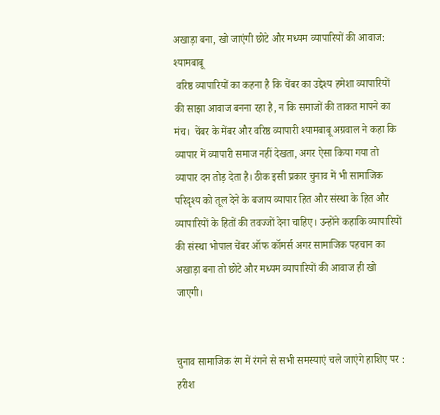अखाड़ा बना, खो जाएंगी छोटे और मध्यम व्यापारियों की आवाज:  श्यामबाबू
 वरिष्ठ व्यापारियों का कहना है कि चेंबर का उद्देश्य हमेशा व्यापारियों की साझा आवाज बनना रहा है, न कि समाजों की ताकत मापने का मंच।  चेंबर के मेंबर और वरिष्ठ व्यापारी श्यामबाबू अग्रवाल ने कहा कि व्यापार में व्यापारी समाज नहीं देखता, अगर ऐसा किया गया तो व्यापार दम तोड़ देता है। ठीक इसी प्रकार चुनाव में भी सामाजिक परिदृश्य को तूल देने के बजाय व्यापार हित और संस्था के हित और व्यापारियों के हितों की तवज्जों देना चाहिए। उन्होंने कहाकि व्यापारियों की संस्था भोपाल चेंबर ऑफ कॉमर्स अगर सामाजिक पहचान का अखाड़ा बना तो छोटे और मध्यम व्यापारियों की आवाज ही खो जाएगी।


चुनाव सामाजिक रंग में रंगने से सभी समस्याएं चले जाएंगे हाशिए पर :  हरीश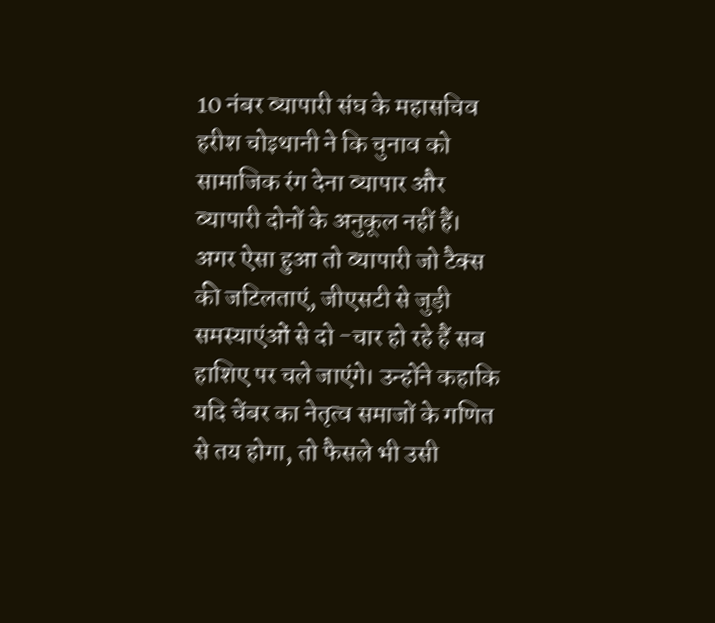10 नंबर व्यापारी संघ के महासचिव हरीश चोइथानी ने कि चुनाव को सामाजिक रंग देना व्यापार और व्यापारी दोनों के अनुकूल नहीं हैं। अगर ऐसा हुआ तो व्यापारी जो टैक्स की जटिलताएं, जीएसटी से जुड़ी समस्याएंओं से दो -चार हो रहे हैं सब हाशिए पर चले जाएंगे। उन्होंने कहाकि यदि चेंबर का नेतृत्व समाजों के गणित से तय होगा, तो फैसले भी उसी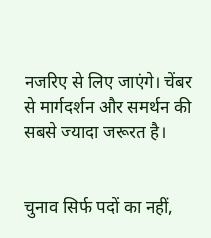नजरिए से लिए जाएंगे। चेंबर से मार्गदर्शन और समर्थन की सबसे ज्यादा जरूरत है।


चुनाव सिर्फ पदों का नहीं,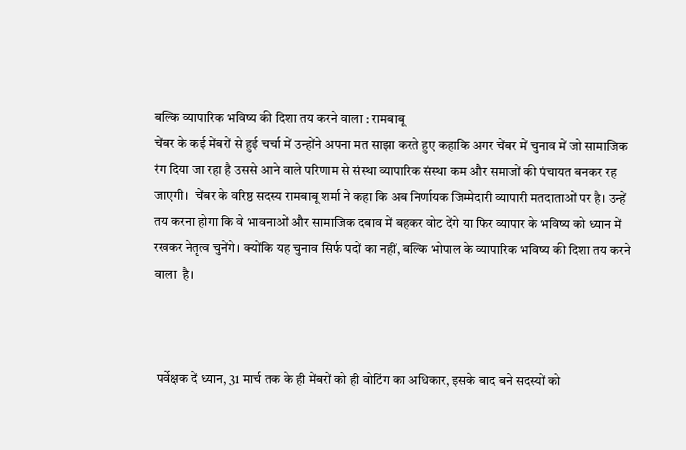बल्कि व्यापारिक भविष्य की दिशा तय करने वाला : रामबाबू
चेंबर के कई मेंबरों से हुई चर्चा में उन्होंने अपना मत साझा करते हुए कहाकि अगर चेंबर में चुनाव में जो सामाजिक रंग दिया जा रहा है उससे आने वाले परिणाम से संस्था व्यापारिक संस्था कम और समाजों की पंचायत बनकर रह जाएगी।  चेंबर के वरिष्ठ सदस्य रामबाबू शर्मा ने कहा कि अब निर्णायक जिम्मेदारी व्यापारी मतदाताओं पर है। उन्हें तय करना होगा कि वे भावनाओं और सामाजिक दबाव में बहकर वोट देंगे या फिर व्यापार के भविष्य को ध्यान में रखकर नेतृत्व चुनेंगे। क्योंकि यह चुनाव सिर्फ पदों का नहीं, बल्कि भोपाल के व्यापारिक भविष्य की दिशा तय करने वाला  है।



 पर्वेक्षक दें ध्यान, 31 मार्च तक के ही मेंबरों को ही वोटिंग का अधिकार, इसके बाद बने सदस्यों को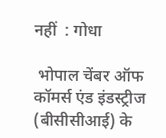नहीं  : गोधा

 भोपाल चेंबर ऑफ कॉमर्स एंड इंडस्ट्रीज (बीसीसीआई) के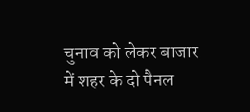चुनाव को लेकर बाजार में शहर के दो पैनल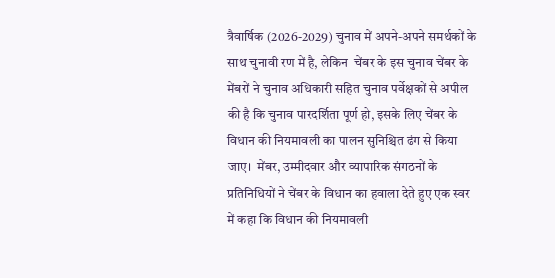त्रैवार्षिक (2026-2029) चुनाव में अपने-अपने समर्थकों के साथ चुनावी रण में है, लेकिन  चेंबर के इस चुनाव चेंबर के मेंबरों ने चुनाव अधिकारी सहित चुनाव पर्वेक्षकों से अपील की है कि चुनाव पारदर्शिता पूर्ण हो, इसके लिए चेंबर के विधान की नियमावली का पालन सुनिश्चित ढंग से किया जाए।  मेंबर, उम्मीदवार और व्यापारिक संगठनों के प्रतिनिधियों ने चेंबर के विधान का हवाला देते हुए एक स्वर में कहा कि विधान की नियमावली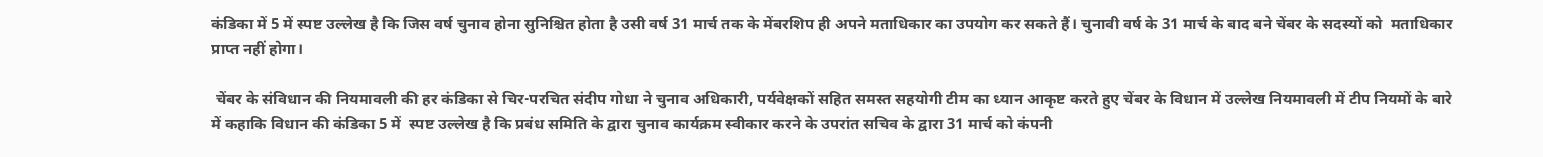कंडिका में 5 में स्पष्ट उल्लेख है कि जिस वर्ष चुनाव होना सुनिश्चित होता है उसी वर्ष 31 मार्च तक के मेंबरशिप ही अपने मताधिकार का उपयोग कर सकते हैं। चुनावी वर्ष के 31 मार्च के बाद बने चेंबर के सदस्यों को  मताधिकार प्राप्त नहीं होगा।

 चेंबर के संविधान की नियमावली की हर कंडिका से चिर-परचित संदीप गोधा ने चुनाव अधिकारी, पर्यवेक्षकों सहित समस्त सहयोगी टीम का ध्यान आकृष्ट करते हुए चेंबर के विधान में उल्लेख नियमावली में टीप नियमों के बारे में कहाकि विधान की कंडिका 5 में  स्पष्ट उल्लेख है कि प्रबंध समिति के द्वारा चुनाव कार्यक्रम स्वीकार करने के उपरांत सचिव के द्वारा 31 मार्च को कंपनी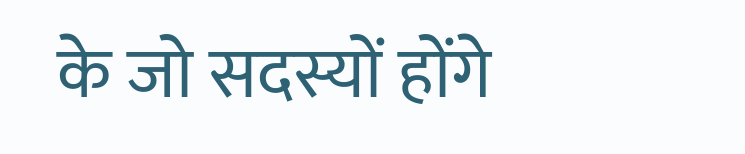के जो सदस्यों होंगे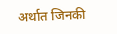अर्थात जिनकी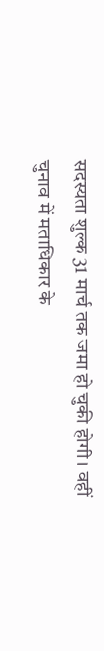सदस्यता शुल्क 31 मार्च तक जमा हो चुकी होगी। वहीं चुनाव में मताधिकार के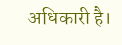अधिकारी है।